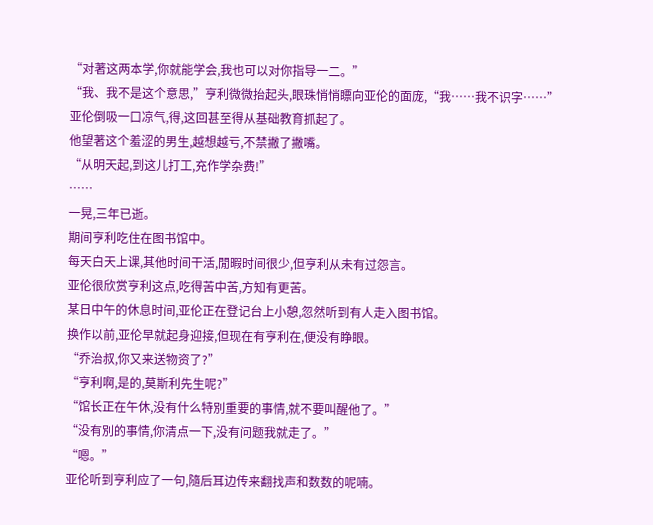“对著这两本学,你就能学会,我也可以对你指导一二。”
“我、我不是这个意思,”亨利微微抬起头,眼珠悄悄瞟向亚伦的面庞,“我……我不识字……”
亚伦倒吸一口凉气,得,这回甚至得从基础教育抓起了。
他望著这个羞涩的男生,越想越亏,不禁撇了撇嘴。
“从明天起,到这儿打工,充作学杂费!”
……
一晃,三年已逝。
期间亨利吃住在图书馆中。
每天白天上课,其他时间干活,閒暇时间很少,但亨利从未有过怨言。
亚伦很欣赏亨利这点,吃得苦中苦,方知有更苦。
某日中午的休息时间,亚伦正在登记台上小憩,忽然听到有人走入图书馆。
换作以前,亚伦早就起身迎接,但现在有亨利在,便没有睁眼。
“乔治叔,你又来送物资了?”
“亨利啊,是的,莫斯利先生呢?”
“馆长正在午休,没有什么特別重要的事情,就不要叫醒他了。”
“没有別的事情,你清点一下,没有问题我就走了。”
“嗯。”
亚伦听到亨利应了一句,隨后耳边传来翻找声和数数的呢喃。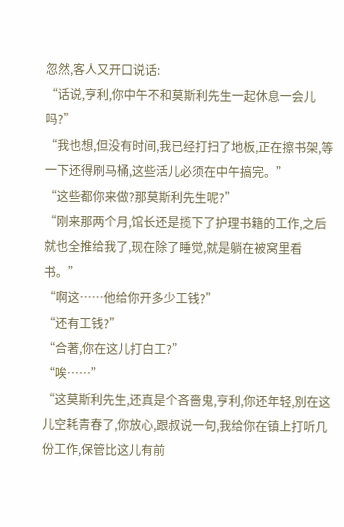忽然,客人又开口说话:
“话说,亨利,你中午不和莫斯利先生一起休息一会儿吗?”
“我也想,但没有时间,我已经打扫了地板,正在擦书架,等一下还得刷马桶,这些活儿必须在中午搞完。”
“这些都你来做?那莫斯利先生呢?”
“刚来那两个月,馆长还是揽下了护理书籍的工作,之后就也全推给我了,现在除了睡觉,就是躺在被窝里看书。”
“啊这……他给你开多少工钱?”
“还有工钱?”
“合著,你在这儿打白工?”
“唉……”
“这莫斯利先生,还真是个吝嗇鬼,亨利,你还年轻,別在这儿空耗青春了,你放心,跟叔说一句,我给你在镇上打听几份工作,保管比这儿有前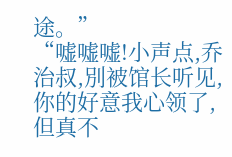途。”
“嘘嘘嘘!小声点,乔治叔,別被馆长听见,你的好意我心领了,但真不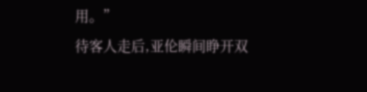用。”
待客人走后,亚伦瞬间睁开双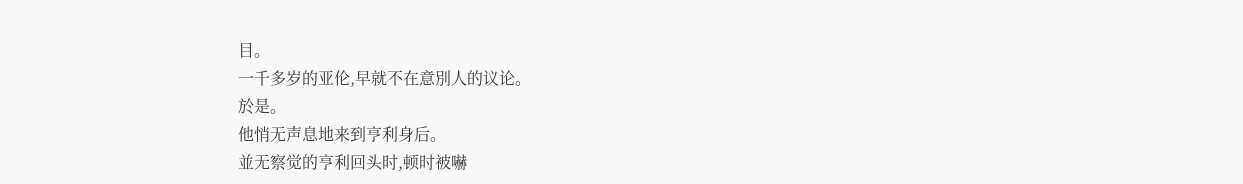目。
一千多岁的亚伦,早就不在意別人的议论。
於是。
他悄无声息地来到亨利身后。
並无察觉的亨利回头时,顿时被嚇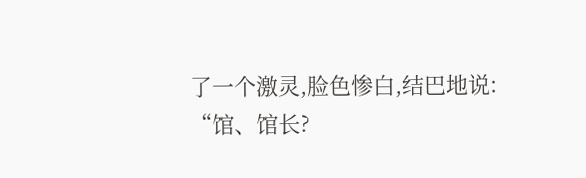了一个激灵,脸色惨白,结巴地说:
“馆、馆长?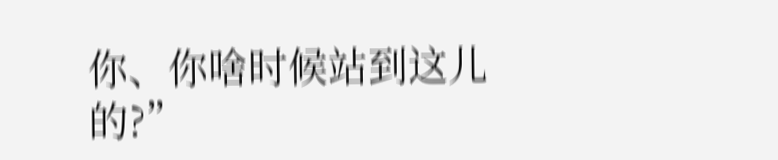你、你啥时候站到这儿的?”